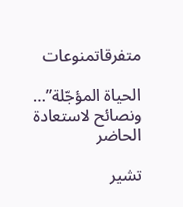متفرقاتمنوعات

الحياة المؤجّلة”… ونصائح لاستعادة الحاضر

تشير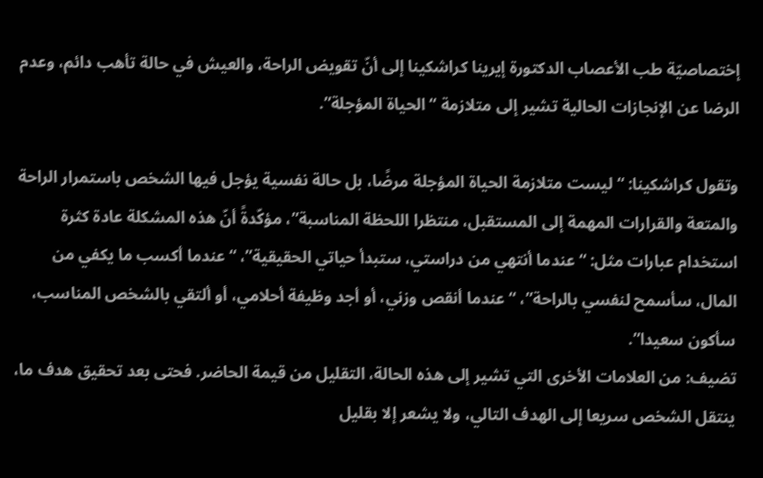إختصاصيّة طب الأعصاب الدكتورة إيرينا كراشكينا إلى أنّ تقويض الراحة، والعيش في حالة تأهب دائم، وعدم الرضا عن الإنجازات الحالية تشير إلى متلازمة “الحياة المؤجلة”.

وتقول كراشكينا: “ليست متلازمة الحياة المؤجلة مرضًا، بل حالة نفسية يؤجل فيها الشخص باستمرار الراحة والمتعة والقرارات المهمة إلى المستقبل، منتظرا اللحظة المناسبة”، مؤكّدةً أنّ هذه المشكلة عادة كثرة استخدام عبارات مثل: “عندما أنتهي من دراستي، ستبدأ حياتي الحقيقية”، “عندما أكسب ما يكفي من المال، سأسمح لنفسي بالراحة”، “عندما أنقص وزني، أو أجد وظيفة أحلامي، أو ألتقي بالشخص المناسب، سأكون سعيدا”.
تضيف: من العلامات الأخرى التي تشير إلى هذه الحالة، التقليل من قيمة الحاضر. فحتى بعد تحقيق هدف ما، ينتقل الشخص سريعا إلى الهدف التالي، ولا يشعر إلا بقليل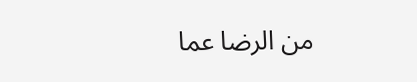من الرضا عما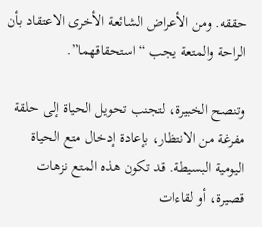حققه. ومن الأعراض الشائعة الأخرى الاعتقاد بأن الراحة والمتعة يجب “استحقاقهما”.

وتنصح الخبيرة، لتجنب تحويل الحياة إلى حلقة مفرغة من الانتظار، بإعادة إدخال متع الحياة اليومية البسيطة. قد تكون هذه المتع نزهات قصيرة، أو لقاءات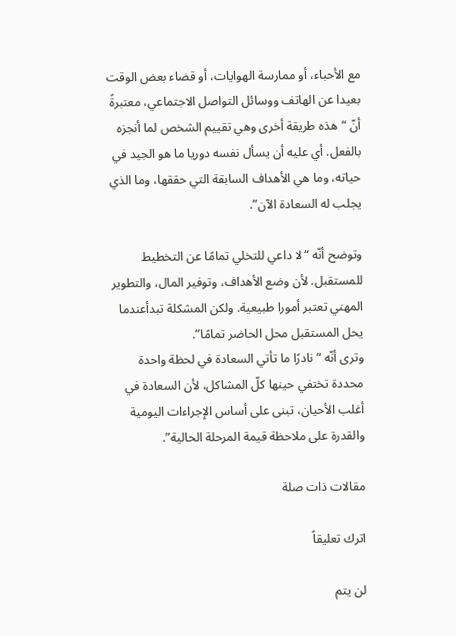مع الأحباء، أو ممارسة الهوايات، أو قضاء بعض الوقت بعيدا عن الهاتف ووسائل التواصل الاجتماعي، معتبرةً أنّ “هذه طريقة أخرى وهي تقييم الشخص لما أنجزه بالفعل. أي عليه أن يسأل نفسه دوريا ما هو الجيد في حياته، وما هي الأهداف السابقة التي حققها، وما الذي يجلب له السعادة الآن”.

وتوضح أنّه “لا داعي للتخلي تمامًا عن التخطيط للمستقبل. لأن وضع الأهداف، وتوفير المال، والتطوير المهني تعتبر أمورا طبيعية. ولكن المشكلة تبدأعندما يحل المستقبل محل الحاضر تمامًا”.
وترى أنّه “نادرًا ما تأتي السعادة في لحظة واحدة محددة تختفي حينها كلّ المشاكل، لأن السعادة في أغلب الأحيان، تبنى على أساس الإجراءات اليومية والقدرة على ملاحظة قيمة المرحلة الحالية”.

مقالات ذات صلة

اترك تعليقاً

لن يتم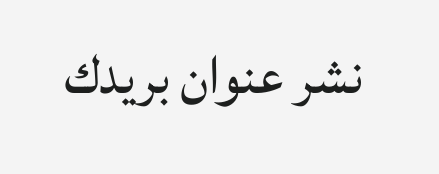نشر عنوان بريدك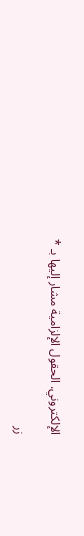الإلكتروني. الحقول الإلزامية مشار إليها بـ *

زر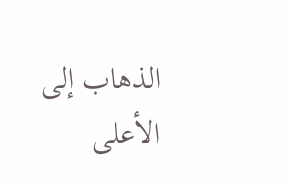الذهاب إلى الأعلى